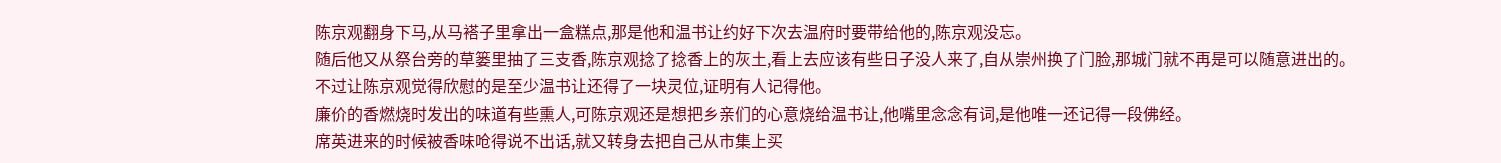陈京观翻身下马,从马褡子里拿出一盒糕点,那是他和温书让约好下次去温府时要带给他的,陈京观没忘。
随后他又从祭台旁的草篓里抽了三支香,陈京观捻了捻香上的灰土,看上去应该有些日子没人来了,自从崇州换了门脸,那城门就不再是可以随意进出的。
不过让陈京观觉得欣慰的是至少温书让还得了一块灵位,证明有人记得他。
廉价的香燃烧时发出的味道有些熏人,可陈京观还是想把乡亲们的心意烧给温书让,他嘴里念念有词,是他唯一还记得一段佛经。
席英进来的时候被香味呛得说不出话,就又转身去把自己从市集上买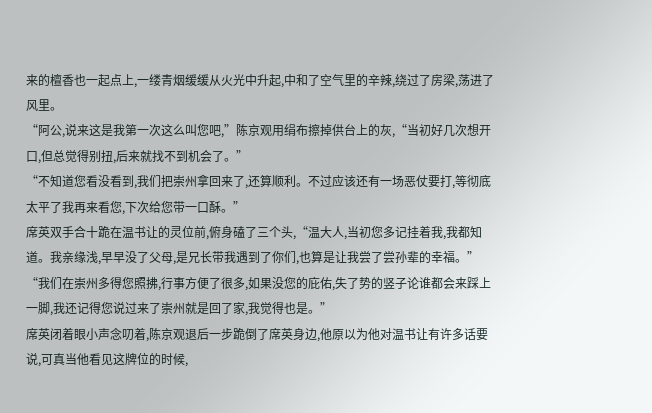来的檀香也一起点上,一缕青烟缓缓从火光中升起,中和了空气里的辛辣,绕过了房梁,荡进了风里。
“阿公,说来这是我第一次这么叫您吧,”陈京观用绢布擦掉供台上的灰,“当初好几次想开口,但总觉得别扭,后来就找不到机会了。”
“不知道您看没看到,我们把崇州拿回来了,还算顺利。不过应该还有一场恶仗要打,等彻底太平了我再来看您,下次给您带一口酥。”
席英双手合十跪在温书让的灵位前,俯身磕了三个头,“温大人,当初您多记挂着我,我都知道。我亲缘浅,早早没了父母,是兄长带我遇到了你们,也算是让我尝了尝孙辈的幸福。”
“我们在崇州多得您照拂,行事方便了很多,如果没您的庇佑,失了势的竖子论谁都会来踩上一脚,我还记得您说过来了崇州就是回了家,我觉得也是。”
席英闭着眼小声念叨着,陈京观退后一步跪倒了席英身边,他原以为他对温书让有许多话要说,可真当他看见这牌位的时候,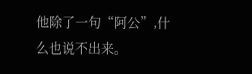他除了一句“阿公”,什么也说不出来。